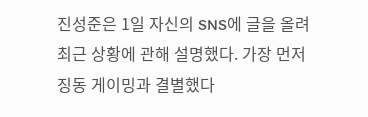진성준은 1일 자신의 SNS에 글을 올려 최근 상황에 관해 설명했다. 가장 먼저 징동 게이밍과 결별했다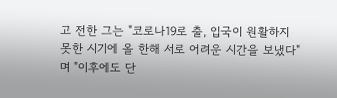고 전한 그는 "코로나19로 출, 입국이 원활하지 못한 시기에 올 한해 서로 어려운 시간을 보냈다"며 "이후에도 단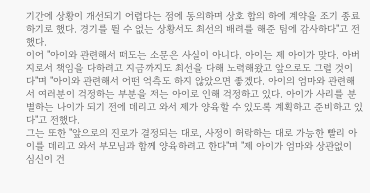기간에 상황이 개선되기 어렵다는 점에 동의하며 상호 합의 하에 계약을 조기 종료하기로 했다. 경기를 뛸 수 없는 상황서도 최선의 배려를 해준 팀에 감사하다"고 전했다.
이어 "아이와 관련해서 떠도는 소문은 사실이 아니다. 아이는 제 아이가 맞다. 아버지로서 책임을 다하려고 지금까지도 최선을 다해 노력해왔고 앞으로도 그럴 것이다"며 "아이와 관련해서 어떤 억측도 하지 않았으면 좋겠다. 아이의 엄마와 관련해서 여러분이 걱정하는 부분을 저는 아이로 인해 걱정하고 있다. 아이가 사리를 분별하는 나이가 되기 전에 데리고 와서 제가 양육할 수 있도록 계획하고 준비하고 있다"고 전했다.
그는 또한 "앞으로의 진로가 결정되는 대로, 사정이 허락하는 대로 가능한 빨리 아이를 데리고 와서 부모님과 함께 양육하려고 한다"며 "제 아이가 엄마와 상관없이 심신이 건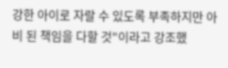강한 아이로 자랄 수 있도록 부족하지만 아비 된 책임을 다할 것"이라고 강조했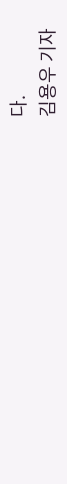다.
김용우 기자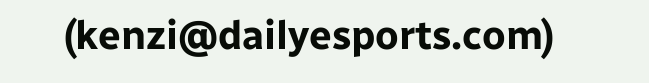(kenzi@dailyesports.com)